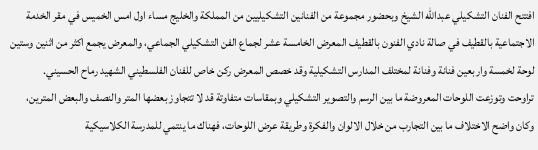افتتح الفنان التشكيلي عبدالله الشيخ وبحضور مجموعة من الفنانين التشكيليين من المملكة والخليج مساء اول امس الخميس في مقر الخدمة الاجتماعية بالقطيف في صالة نادي الفنون بالقطيف المعرض الخامسة عشر لجماع الفن التشكيلي الجماعي، والمعرض يجمع اكثر من اثنين وستين لوحة لخمسة واربعين فنانة وفنانة لمختلف المدارس التشكيلية وقد خصص المعرض ركن خاص للفنان الفلسطيني الشهيد رماح الحسيني.
تراوحت وتوزعت اللوحات المعروضة ما بين الرسم والتصوير التشكيلي وبمقاسات متفاوتة قد لا تتجاوز بعضها المتر والنصف والبعض المترين، وكان واضح الاختلاف ما بين التجارب من خلال الالوان والفكرة وطريقة عرض اللوحات، فهناك ما ينتمي للمدرسة الكلاسيكية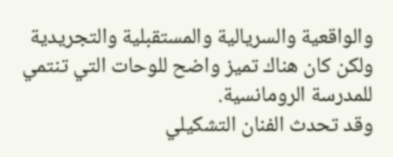والواقعية والسريالية والمستقبلية والتجريدية ولكن كان هناك تميز واضح للوحات التي تنتمي للمدرسة الرومانسية.
وقد تحدث الفنان التشكيلي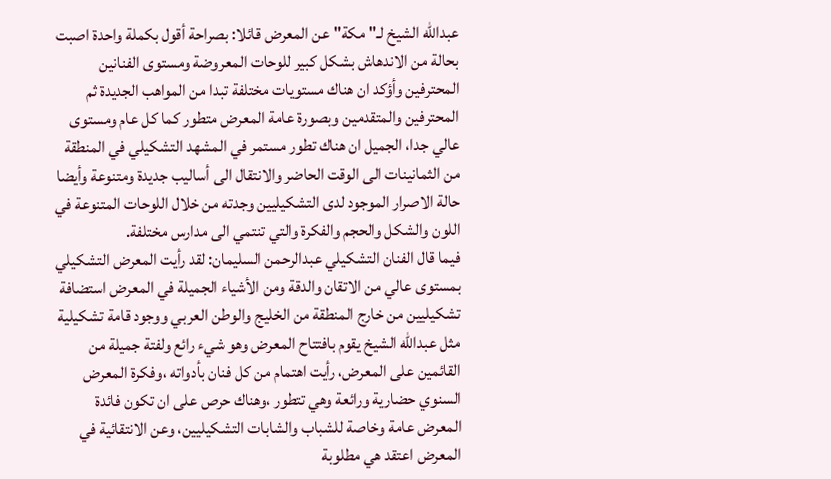عبدالله الشيخ لـ"مكة" عن المعرض قائلا: بصراحة أقول بكملة واحدة اصبت بحالة من الاندهاش بشكل كبير للوحات المعروضة ومستوى الفنانين المحترفين وأؤكد ان هناك مستويات مختلفة تبدا من المواهب الجديدة ثم المحترفين والمتقدمين وبصورة عامة المعرض متطور كما كل عام ومستوى عالي جدا، الجميل ان هناك تطور مستمر في المشهد التشكيلي في المنطقة من الثمانينات الى الوقت الحاضر والانتقال الى أساليب جديدة ومتنوعة وأيضا حالة الاصرار الموجود لدى التشكيليين وجدته من خلال اللوحات المتنوعة في اللون والشكل والحجم والفكرة والتي تنتمي الى مدارس مختلفة.
فيما قال الفنان التشكيلي عبدالرحمن السليمان: لقد رأيت المعرض التشكيلي بمستوى عالي من الاتقان والدقة ومن الأشياء الجميلة في المعرض استضافة تشكيليين من خارج المنطقة من الخليج والوطن العربي ووجود قامة تشكيلية مثل عبدالله الشيخ يقوم بافتتاح المعرض وهو شيء رائع ولفتة جميلة من القائمين على المعرض، رأيت اهتمام من كل فنان بأدواته ،وفكرة المعرض السنوي حضارية ورائعة وهي تتطور ،وهناك حرص على ان تكون فائدة المعرض عامة وخاصة للشباب والشابات التشكيليين، وعن الانتقائية في المعرض اعتقد هي مطلوبة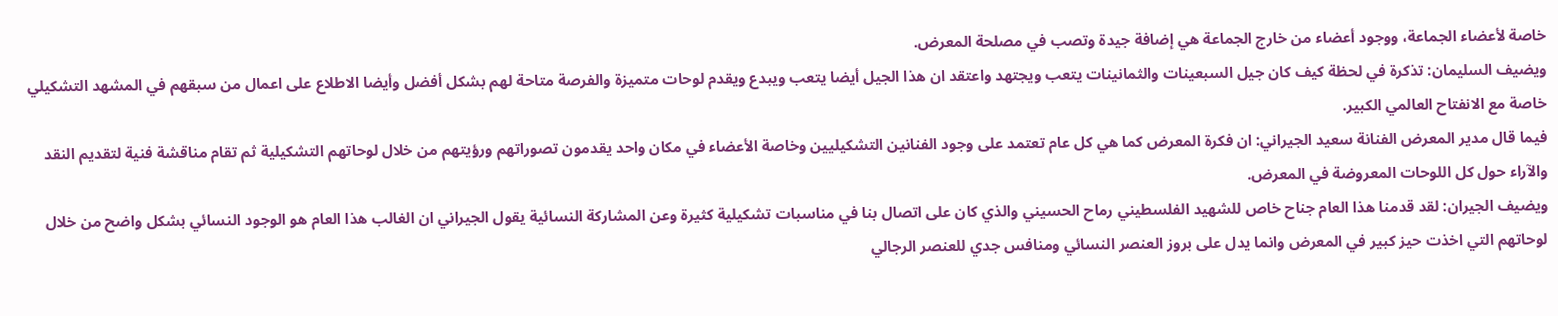خاصة لأعضاء الجماعة، ووجود أعضاء من خارج الجماعة هي إضافة جيدة وتصب في مصلحة المعرض.
ويضيف السليمان: تذكرة في لحظة كيف كان جيل السبعينات والثمانينات يتعب ويجتهد واعتقد ان هذا الجيل أيضا يتعب ويبدع ويقدم لوحات متميزة والفرصة متاحة لهم بشكل أفضل وأيضا الاطلاع على اعمال من سبقهم في المشهد التشكيلي خاصة مع الانفتاح العالمي الكبير.
فيما قال مدير المعرض الفنانة سعيد الجيراني: ان فكرة المعرض كما هي كل عام تعتمد على وجود الفنانين التشكيليين وخاصة الأعضاء في مكان واحد يقدمون تصوراتهم ورؤيتهم من خلال لوحاتهم التشكيلية ثم تقام مناقشة فنية لتقديم النقد والآراء حول كل اللوحات المعروضة في المعرض.
ويضيف الجيران: لقد قدمنا هذا العام جناح خاص للشهيد الفلسطيني رماح الحسيني والذي كان على اتصال بنا في مناسبات تشكيلية كثيرة وعن المشاركة النسائية يقول الجيراني ان الغالب هذا العام هو الوجود النسائي بشكل واضح من خلال لوحاتهم التي اخذت حيز كبير في المعرض وانما يدل على بروز العنصر النسائي ومنافس جدي للعنصر الرجالي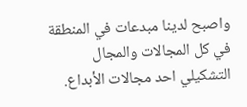واصبح لدينا مبدعات في المنطقة في كل المجالات والمجال التشكيلي احد مجالات الأبداع.